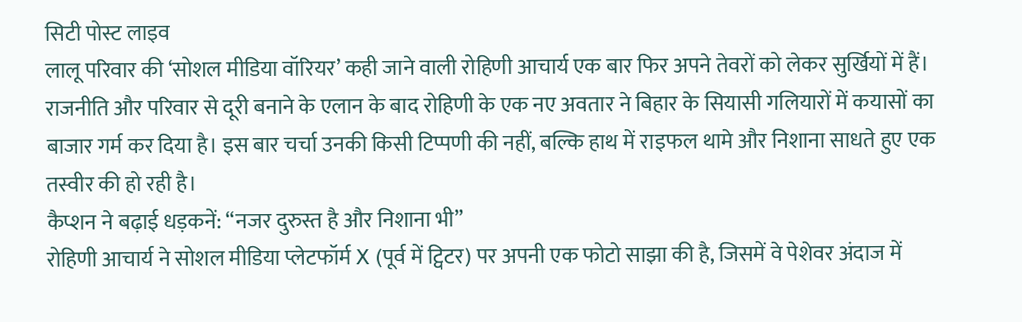सिटी पोस्ट लाइव
लालू परिवार की ‘सोशल मीडिया वॉरियर’ कही जाने वाली रोहिणी आचार्य एक बार फिर अपने तेवरों को लेकर सुर्खियों में हैं। राजनीति और परिवार से दूरी बनाने के एलान के बाद रोहिणी के एक नए अवतार ने बिहार के सियासी गलियारों में कयासों का बाजार गर्म कर दिया है। इस बार चर्चा उनकी किसी टिप्पणी की नहीं, बल्कि हाथ में राइफल थामे और निशाना साधते हुए एक तस्वीर की हो रही है।
कैप्शन ने बढ़ाई धड़कनें: “नजर दुरुस्त है और निशाना भी”
रोहिणी आचार्य ने सोशल मीडिया प्लेटफॉर्म X (पूर्व में ट्विटर) पर अपनी एक फोटो साझा की है, जिसमें वे पेशेवर अंदाज में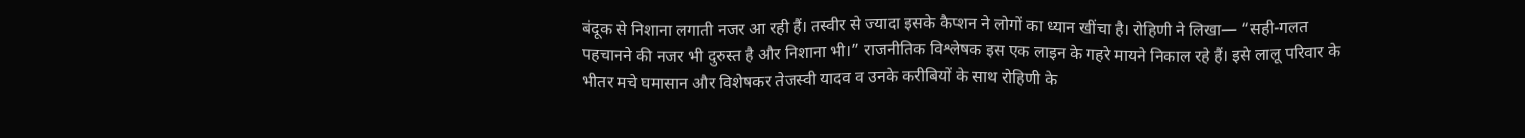बंदूक से निशाना लगाती नजर आ रही हैं। तस्वीर से ज्यादा इसके कैप्शन ने लोगों का ध्यान खींचा है। रोहिणी ने लिखा— “सही-गलत पहचानने की नजर भी दुरुस्त है और निशाना भी।” राजनीतिक विश्लेषक इस एक लाइन के गहरे मायने निकाल रहे हैं। इसे लालू परिवार के भीतर मचे घमासान और विशेषकर तेजस्वी यादव व उनके करीबियों के साथ रोहिणी के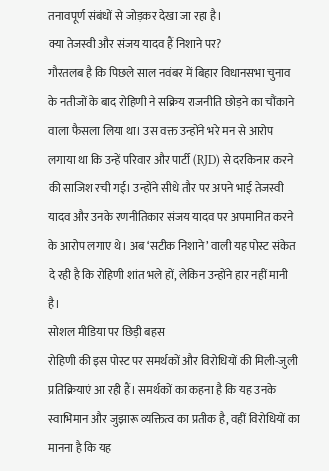तनावपूर्ण संबंधों से जोड़कर देखा जा रहा है।
क्या तेजस्वी और संजय यादव हैं निशाने पर?
गौरतलब है कि पिछले साल नवंबर में बिहार विधानसभा चुनाव के नतीजों के बाद रोहिणी ने सक्रिय राजनीति छोड़ने का चौंकाने वाला फैसला लिया था। उस वक्त उन्होंने भरे मन से आरोप लगाया था कि उन्हें परिवार और पार्टी (RJD) से दरकिनार करने की साजिश रची गई। उन्होंने सीधे तौर पर अपने भाई तेजस्वी यादव और उनके रणनीतिकार संजय यादव पर अपमानित करने के आरोप लगाए थे। अब ‘सटीक निशाने’ वाली यह पोस्ट संकेत दे रही है कि रोहिणी शांत भले हों, लेकिन उन्होंने हार नहीं मानी है।
सोशल मीडिया पर छिड़ी बहस
रोहिणी की इस पोस्ट पर समर्थकों और विरोधियों की मिली-जुली प्रतिक्रियाएं आ रही हैं। समर्थकों का कहना है कि यह उनके स्वाभिमान और जुझारू व्यक्तित्व का प्रतीक है, वहीं विरोधियों का मानना है कि यह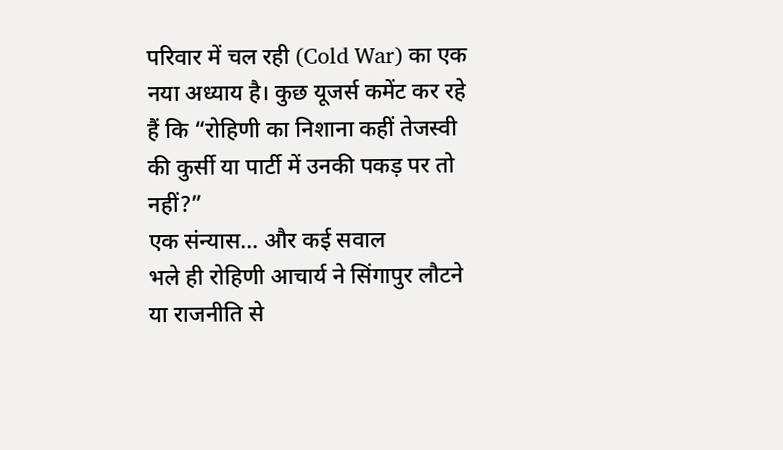परिवार में चल रही (Cold War) का एक नया अध्याय है। कुछ यूजर्स कमेंट कर रहे हैं कि “रोहिणी का निशाना कहीं तेजस्वी की कुर्सी या पार्टी में उनकी पकड़ पर तो नहीं?”
एक संन्यास… और कई सवाल
भले ही रोहिणी आचार्य ने सिंगापुर लौटने या राजनीति से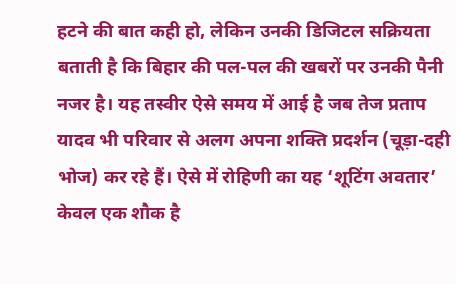हटने की बात कही हो, लेकिन उनकी डिजिटल सक्रियता बताती है कि बिहार की पल-पल की खबरों पर उनकी पैनी नजर है। यह तस्वीर ऐसे समय में आई है जब तेज प्रताप यादव भी परिवार से अलग अपना शक्ति प्रदर्शन (चूड़ा-दही भोज) कर रहे हैं। ऐसे में रोहिणी का यह ‘शूटिंग अवतार’ केवल एक शौक है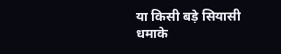या किसी बड़े सियासी धमाके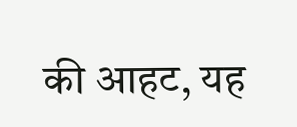की आहट, यह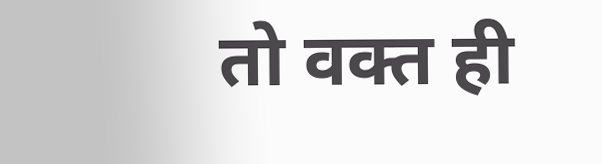तो वक्त ही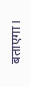बताएगा।